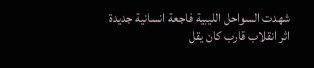شهدت السواحل الليبية فاجعة انسانية جديدة اثر انقلاب قارب كان يقل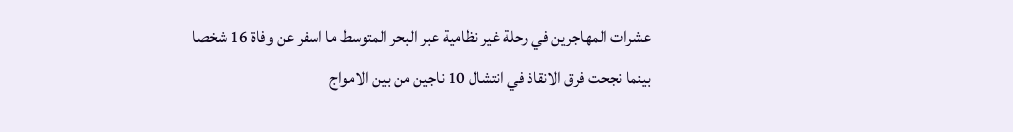عشرات المهاجرين في رحلة غير نظامية عبر البحر المتوسط ما اسفر عن وفاة 16 شخصا بينما نجحت فرق الانقاذ في انتشال 10 ناجين من بين الامواج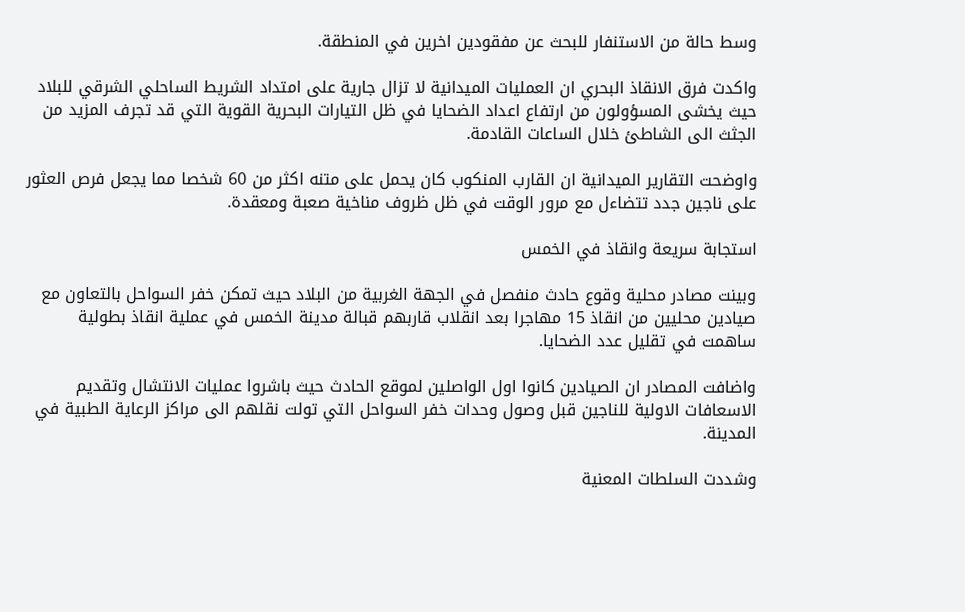وسط حالة من الاستنفار للبحث عن مفقودين اخرين في المنطقة.

واكدت فرق الانقاذ البحري ان العمليات الميدانية لا تزال جارية على امتداد الشريط الساحلي الشرقي للبلاد حيث يخشى المسؤولون من ارتفاع اعداد الضحايا في ظل التيارات البحرية القوية التي قد تجرف المزيد من الجثث الى الشاطئ خلال الساعات القادمة.

واوضحت التقارير الميدانية ان القارب المنكوب كان يحمل على متنه اكثر من 60 شخصا مما يجعل فرص العثور على ناجين جدد تتضاءل مع مرور الوقت في ظل ظروف مناخية صعبة ومعقدة.

استجابة سريعة وانقاذ في الخمس

وبينت مصادر محلية وقوع حادث منفصل في الجهة الغربية من البلاد حيث تمكن خفر السواحل بالتعاون مع صيادين محليين من انقاذ 15 مهاجرا بعد انقلاب قاربهم قبالة مدينة الخمس في عملية انقاذ بطولية ساهمت في تقليل عدد الضحايا.

واضافت المصادر ان الصيادين كانوا اول الواصلين لموقع الحادث حيث باشروا عمليات الانتشال وتقديم الاسعافات الاولية للناجين قبل وصول وحدات خفر السواحل التي تولت نقلهم الى مراكز الرعاية الطبية في المدينة.

وشددت السلطات المعنية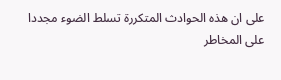على ان هذه الحوادث المتكررة تسلط الضوء مجددا على المخاطر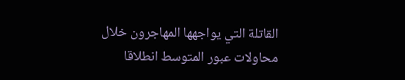القاتلة التي يواجهها المهاجرون خلال محاولات عبور المتوسط انطلاقا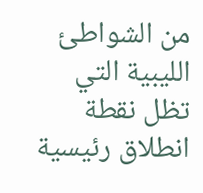من الشواطئ الليبية التي تظل نقطة انطلاق رئيسية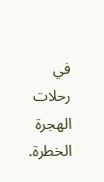في رحلات الهجرة الخطرة.